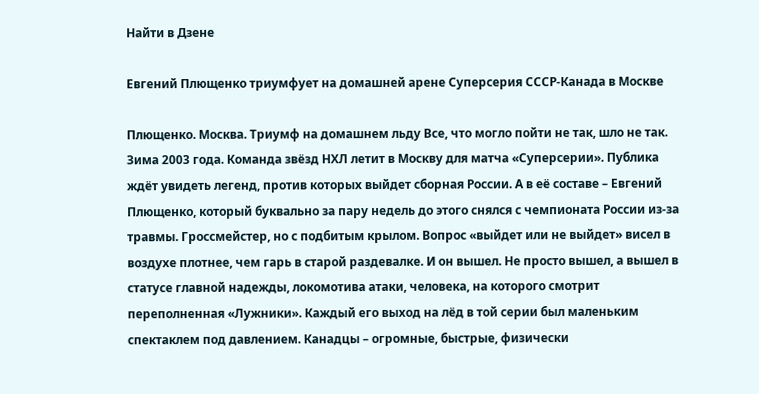Найти в Дзене

Евгений Плющенко триумфует на домашней арене Суперсерия СССР-Канада в Москве

Плющенко. Москва. Триумф на домашнем льду Все, что могло пойти не так, шло не так. Зима 2003 года. Команда звёзд НХЛ летит в Москву для матча «Суперсерии». Публика ждёт увидеть легенд, против которых выйдет сборная России. А в её составе – Евгений Плющенко, который буквально за пару недель до этого снялся с чемпионата России из-за травмы. Гроссмейстер, но с подбитым крылом. Вопрос «выйдет или не выйдет» висел в воздухе плотнее, чем гарь в старой раздевалке. И он вышел. Не просто вышел, а вышел в статусе главной надежды, локомотива атаки, человека, на которого смотрит переполненная «Лужники». Каждый его выход на лёд в той серии был маленьким спектаклем под давлением. Канадцы – огромные, быстрые, физически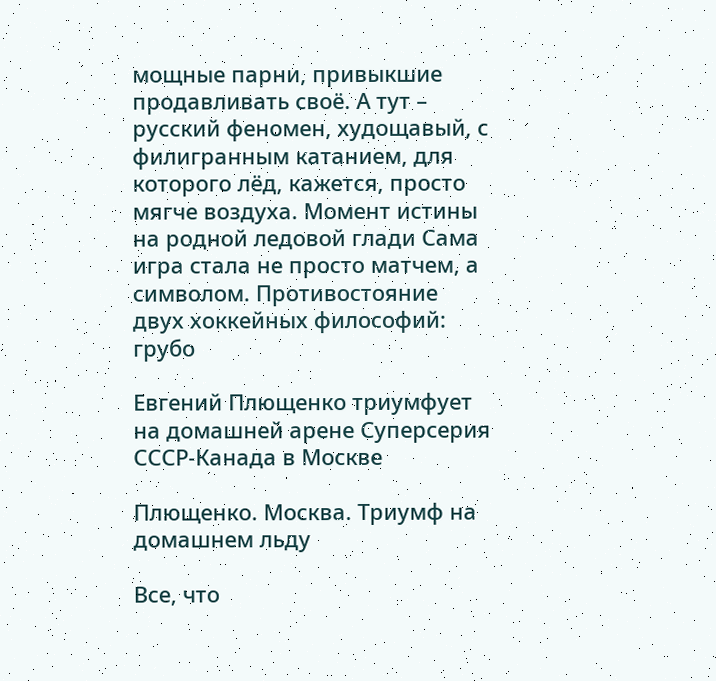мощные парни, привыкшие продавливать своё. А тут – русский феномен, худощавый, с филигранным катанием, для которого лёд, кажется, просто мягче воздуха. Момент истины на родной ледовой глади Сама игра стала не просто матчем, а символом. Противостояние двух хоккейных философий: грубо

Евгений Плющенко триумфует на домашней арене Суперсерия СССР-Канада в Москве

Плющенко. Москва. Триумф на домашнем льду

Все, что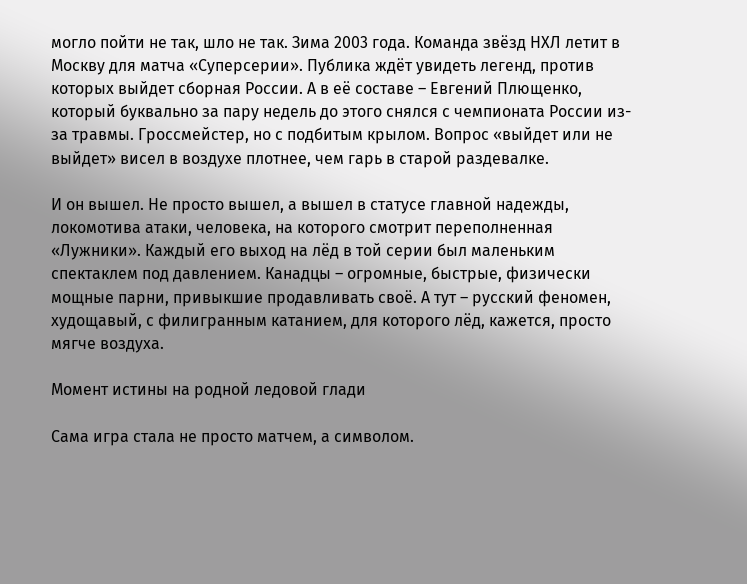могло пойти не так, шло не так. Зима 2003 года. Команда звёзд НХЛ летит в Москву для матча «Суперсерии». Публика ждёт увидеть легенд, против которых выйдет сборная России. А в её составе – Евгений Плющенко, который буквально за пару недель до этого снялся с чемпионата России из-за травмы. Гроссмейстер, но с подбитым крылом. Вопрос «выйдет или не выйдет» висел в воздухе плотнее, чем гарь в старой раздевалке.

И он вышел. Не просто вышел, а вышел в статусе главной надежды, локомотива атаки, человека, на которого смотрит переполненная «Лужники». Каждый его выход на лёд в той серии был маленьким спектаклем под давлением. Канадцы – огромные, быстрые, физически мощные парни, привыкшие продавливать своё. А тут – русский феномен, худощавый, с филигранным катанием, для которого лёд, кажется, просто мягче воздуха.

Момент истины на родной ледовой глади

Сама игра стала не просто матчем, а символом.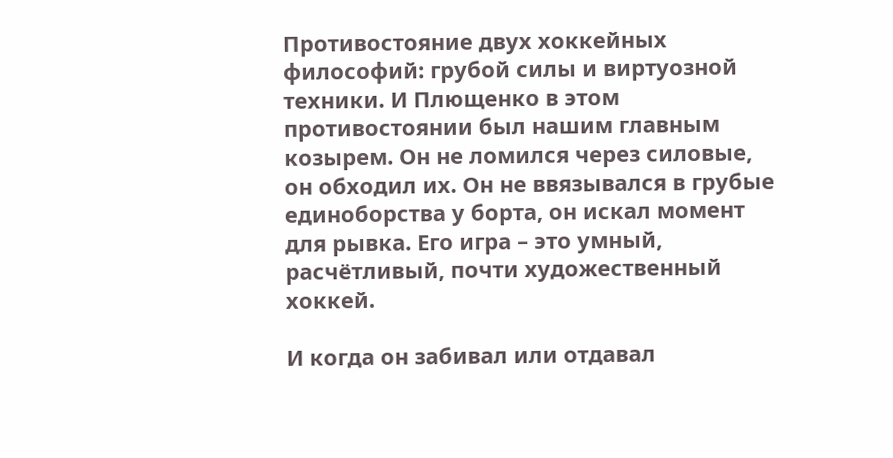Противостояние двух хоккейных философий: грубой силы и виртуозной техники. И Плющенко в этом противостоянии был нашим главным козырем. Он не ломился через силовые, он обходил их. Он не ввязывался в грубые единоборства у борта, он искал момент для рывка. Его игра – это умный, расчётливый, почти художественный хоккей.

И когда он забивал или отдавал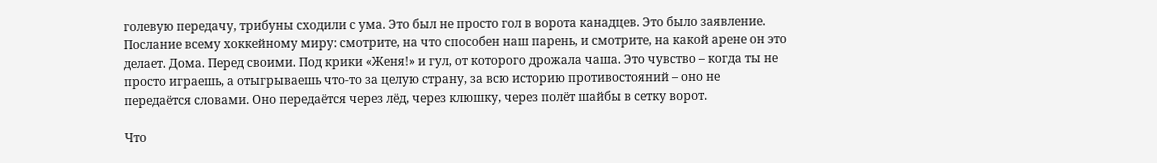голевую передачу, трибуны сходили с ума. Это был не просто гол в ворота канадцев. Это было заявление. Послание всему хоккейному миру: смотрите, на что способен наш парень, и смотрите, на какой арене он это делает. Дома. Перед своими. Под крики «Женя!» и гул, от которого дрожала чаша. Это чувство – когда ты не просто играешь, а отыгрываешь что-то за целую страну, за всю историю противостояний – оно не передаётся словами. Оно передаётся через лёд, через клюшку, через полёт шайбы в сетку ворот.

Что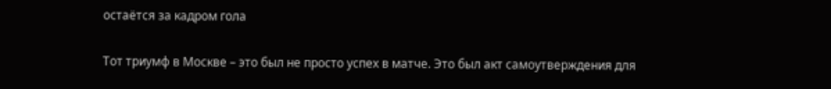остаётся за кадром гола

Тот триумф в Москве – это был не просто успех в матче. Это был акт самоутверждения для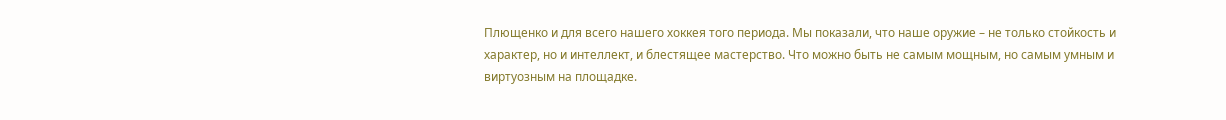Плющенко и для всего нашего хоккея того периода. Мы показали, что наше оружие – не только стойкость и характер, но и интеллект, и блестящее мастерство. Что можно быть не самым мощным, но самым умным и виртуозным на площадке.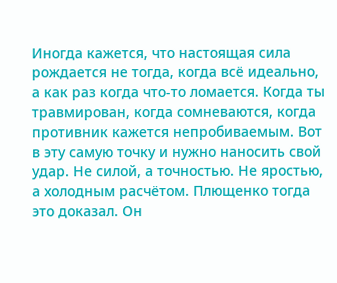Иногда кажется, что настоящая сила рождается не тогда, когда всё идеально, а как раз когда что-то ломается. Когда ты травмирован, когда сомневаются, когда противник кажется непробиваемым. Вот в эту самую точку и нужно наносить свой удар. Не силой, а точностью. Не яростью, а холодным расчётом. Плющенко тогда это доказал. Он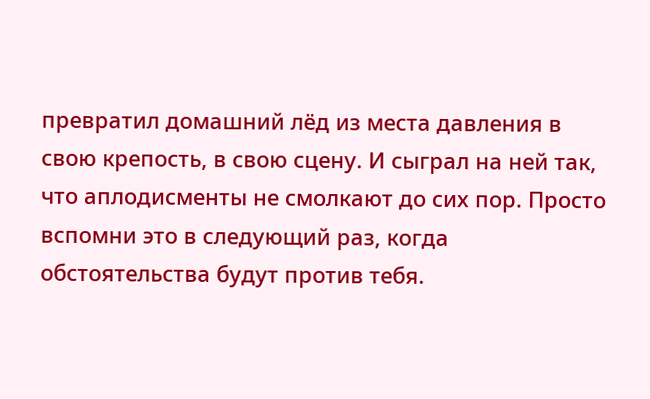превратил домашний лёд из места давления в свою крепость, в свою сцену. И сыграл на ней так, что аплодисменты не смолкают до сих пор. Просто вспомни это в следующий раз, когда обстоятельства будут против тебя.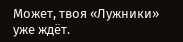Может, твоя «Лужники» уже ждёт.